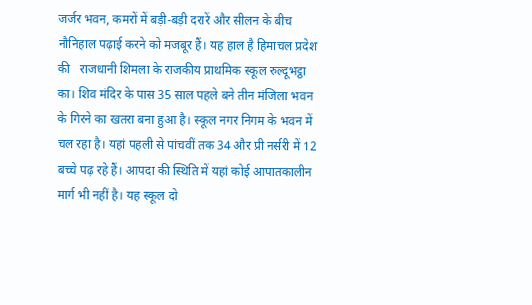जर्जर भवन, कमरों में बड़ी-बड़ी दरारें और सीलन के बीच नौनिहाल पढ़ाई करने को मजबूर हैं। यह हाल है हिमाचल प्रदेश की   राजधानी शिमला के राजकीय प्राथमिक स्कूल रुल्दूभट्ठा का। शिव मंदिर के पास 35 साल पहले बने तीन मंजिला भवन के गिरने का खतरा बना हुआ है। स्कूल नगर निगम के भवन में चल रहा है। यहां पहली से पांचवीं तक 34 और प्री नर्सरी में 12 बच्चे पढ़ रहे हैं। आपदा की स्थिति में यहां कोई आपातकालीन मार्ग भी नहीं है। यह स्कूल दो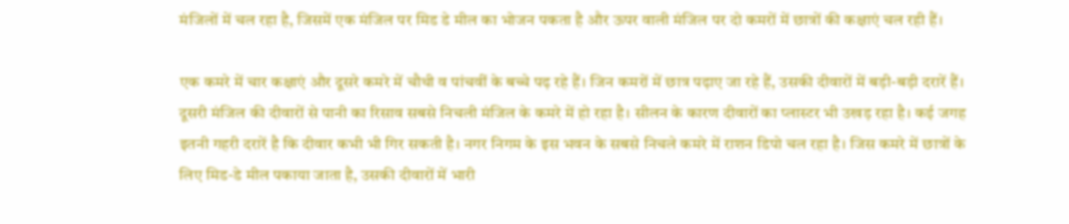मंजिलों में चल रहा है, जिसमें एक मंजिल पर मिड डे मील का भोजन पकता है और ऊपर वाली मंजिल पर दो कमरों में छात्रों की कक्षाएं चल रही हैं।

एक कमरे में चार कक्षाएं और दूसरे कमरे में चौथी व पांचवीं के बच्चे पढ़ रहे हैं। जिन कमरों में छात्र पढ़ाए जा रहे हैं, उसकी दीवारों में बड़ी-बड़ी दरारें हैं। दूसरी मंजिल की दीवारों से पानी का रिसाव सबसे निचली मंजिल के कमरे में हो रहा है। सीलन के कारण दीवारों का प्लास्टर भी उखड़ रहा है। कई जगह इतनी गहरी दरारें है कि दीवार कभी भी गिर सकती है। नगर निगम के इस भवन के सबसे निचले कमरे में राशन डिपो चल रहा है। जिस कमरे में छात्रों के लिए मिड-डे मील पकाया जाता है, उसकी दीवारों में भारी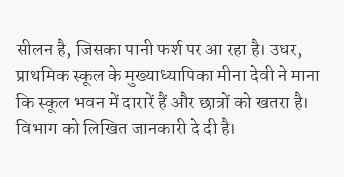सीलन है, जिसका पानी फर्श पर आ रहा है। उधर, प्राथमिक स्कूल के मुख्याध्यापिका मीना देवी ने माना कि स्कूल भवन में दारारें हैं और छात्रों को खतरा है। विभाग को लिखित जानकारी दे दी है।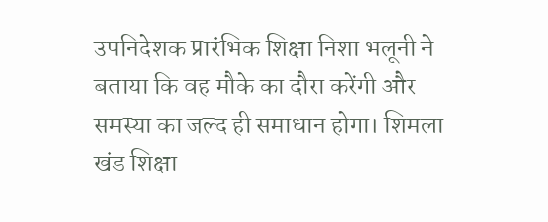उपनिदेशक प्रारंभिक शिक्षा निशा भलूनी ने बताया कि वह मौके का दौरा करेंगी और समस्या का जल्द ही समाधान होगा। शिमला खंड शिक्षा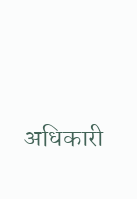अधिकारी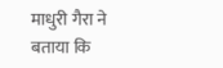माधुरी गैरा ने बताया कि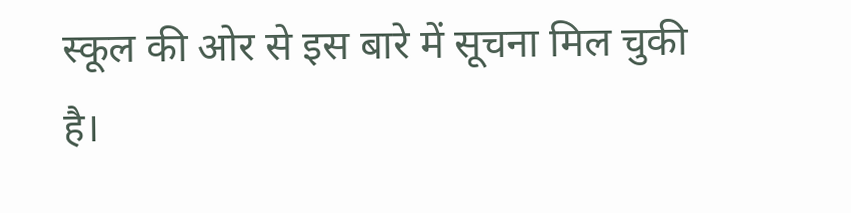स्कूल की ओर से इस बारे में सूचना मिल चुकी है।